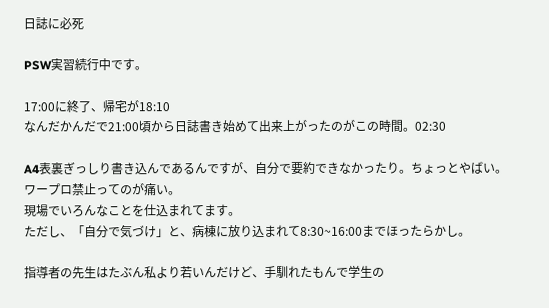日誌に必死

PSW実習続行中です。

17:00に終了、帰宅が18:10
なんだかんだで21:00頃から日誌書き始めて出来上がったのがこの時間。02:30

A4表裏ぎっしり書き込んであるんですが、自分で要約できなかったり。ちょっとやばい。
ワープロ禁止ってのが痛い。
現場でいろんなことを仕込まれてます。
ただし、「自分で気づけ」と、病棟に放り込まれて8:30~16:00までほったらかし。

指導者の先生はたぶん私より若いんだけど、手馴れたもんで学生の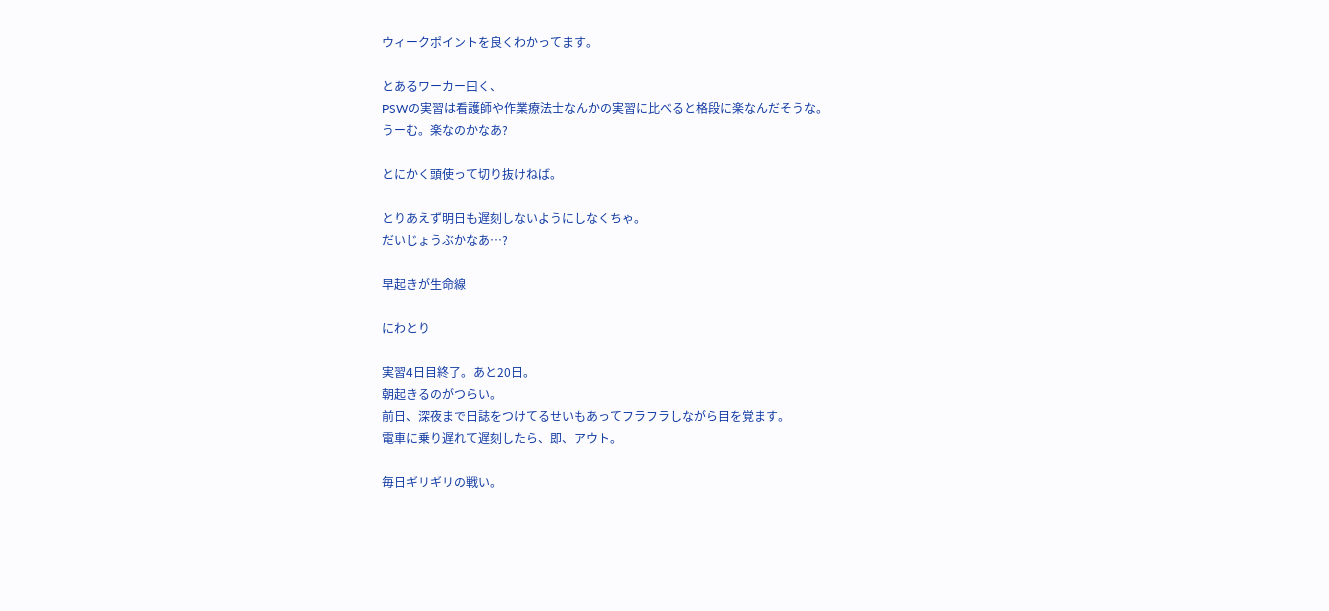ウィークポイントを良くわかってます。

とあるワーカー曰く、
PSWの実習は看護師や作業療法士なんかの実習に比べると格段に楽なんだそうな。
うーむ。楽なのかなあ?

とにかく頭使って切り抜けねば。

とりあえず明日も遅刻しないようにしなくちゃ。
だいじょうぶかなあ…?

早起きが生命線

にわとり

実習4日目終了。あと20日。
朝起きるのがつらい。
前日、深夜まで日誌をつけてるせいもあってフラフラしながら目を覚ます。
電車に乗り遅れて遅刻したら、即、アウト。

毎日ギリギリの戦い。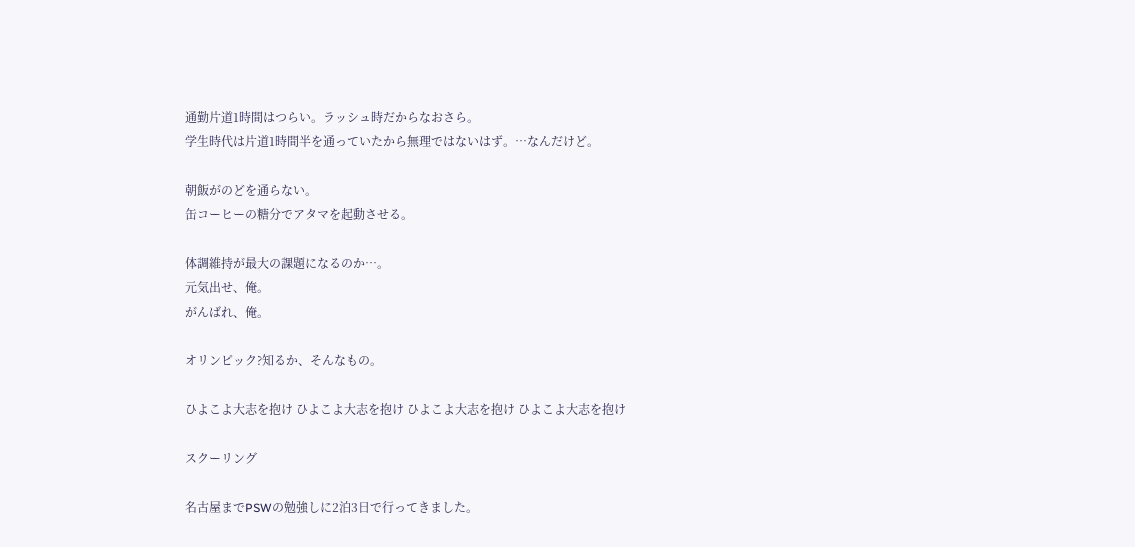通勤片道1時間はつらい。ラッシュ時だからなおさら。
学生時代は片道1時間半を通っていたから無理ではないはず。…なんだけど。

朝飯がのどを通らない。
缶コーヒーの糖分でアタマを起動させる。

体調維持が最大の課題になるのか…。
元気出せ、俺。
がんばれ、俺。

オリンピック?知るか、そんなもの。

ひよこよ大志を抱け ひよこよ大志を抱け ひよこよ大志を抱け ひよこよ大志を抱け

スクーリング

名古屋までPSWの勉強しに2泊3日で行ってきました。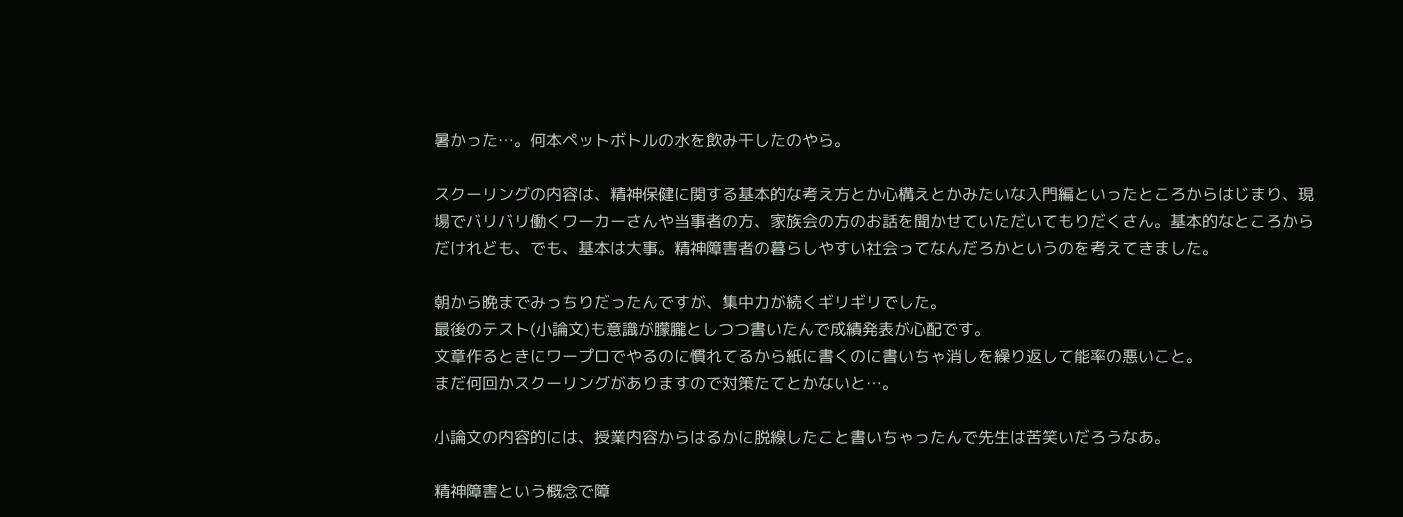暑かった…。何本ペットボトルの水を飲み干したのやら。

スクーリングの内容は、精神保健に関する基本的な考え方とか心構えとかみたいな入門編といったところからはじまり、現場でバリバリ働くワーカーさんや当事者の方、家族会の方のお話を聞かせていただいてもりだくさん。基本的なところからだけれども、でも、基本は大事。精神障害者の暮らしやすい社会ってなんだろかというのを考えてきました。

朝から晩までみっちりだったんですが、集中力が続くギリギリでした。
最後のテスト(小論文)も意識が朦朧としつつ書いたんで成績発表が心配です。
文章作るときにワープロでやるのに慣れてるから紙に書くのに書いちゃ消しを繰り返して能率の悪いこと。
まだ何回かスクーリングがありますので対策たてとかないと…。

小論文の内容的には、授業内容からはるかに脱線したこと書いちゃったんで先生は苦笑いだろうなあ。

精神障害という概念で障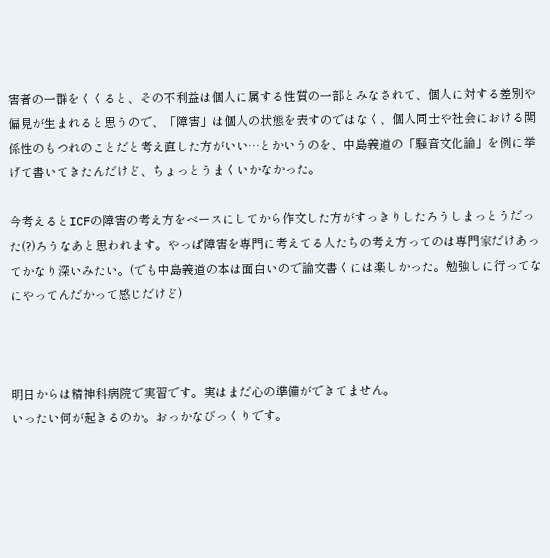害者の一群をくくると、その不利益は個人に属する性質の一部とみなされて、個人に対する差別や偏見が生まれると思うので、「障害」は個人の状態を表すのではなく、個人同士や社会における関係性のもつれのことだと考え直した方がいい…とかいうのを、中島義道の「騒音文化論」を例に挙げて書いてきたんだけど、ちょっとうまくいかなかった。

今考えるとICFの障害の考え方をベースにしてから作文した方がすっきりしたろうしまっとうだった(?)ろうなあと思われます。やっぱ障害を専門に考えてる人たちの考え方ってのは専門家だけあってかなり深いみたい。(でも中島義道の本は面白いので論文書くには楽しかった。勉強しに行ってなにやってんだかって感じだけど)



明日からは精神科病院で実習です。実はまだ心の準備ができてません。
いったい何が起きるのか。おっかなびっくりです。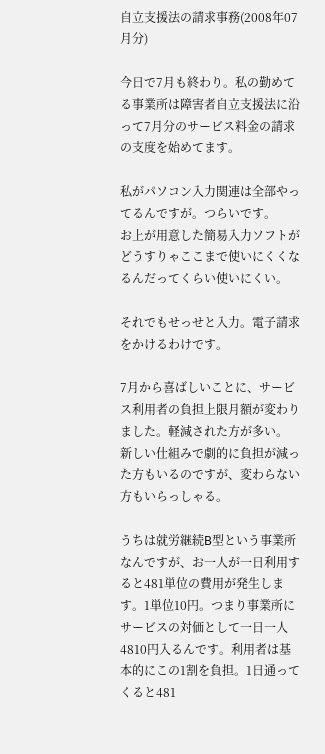自立支援法の請求事務(2008年07月分)

今日で7月も終わり。私の勤めてる事業所は障害者自立支援法に沿って7月分のサービス料金の請求の支度を始めてます。

私がパソコン入力関連は全部やってるんですが。つらいです。
お上が用意した簡易入力ソフトがどうすりゃここまで使いにくくなるんだってくらい使いにくい。

それでもせっせと入力。電子請求をかけるわけです。

7月から喜ばしいことに、サービス利用者の負担上限月額が変わりました。軽減された方が多い。
新しい仕組みで劇的に負担が減った方もいるのですが、変わらない方もいらっしゃる。

うちは就労継続B型という事業所なんですが、お一人が一日利用すると481単位の費用が発生します。1単位10円。つまり事業所にサービスの対価として一日一人4810円入るんです。利用者は基本的にこの1割を負担。1日通ってくると481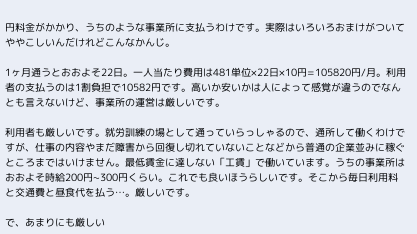円料金がかかり、うちのような事業所に支払うわけです。実際はいろいろおまけがついてややこしいんだけれどこんなかんじ。

1ヶ月通うとおおよそ22日。一人当たり費用は481単位×22日×10円=105820円/月。利用者の支払うのは1割負担で10582円です。高いか安いかは人によって感覚が違うのでなんとも言えないけど、事業所の運営は厳しいです。

利用者も厳しいです。就労訓練の場として通っていらっしゃるので、通所して働くわけですが、仕事の内容やまだ障害から回復し切れていないことなどから普通の企業並みに稼ぐところまではいけません。最低賃金に達しない「工賃」で働いています。うちの事業所はおおよそ時給200円~300円くらい。これでも良いほうらしいです。そこから毎日利用料と交通費と昼食代を払う…。厳しいです。

で、あまりにも厳しい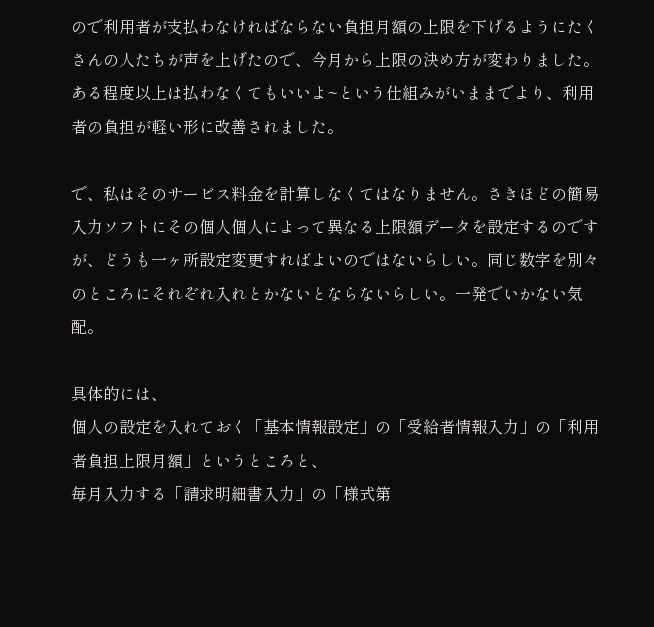ので利用者が支払わなければならない負担月額の上限を下げるようにたくさんの人たちが声を上げたので、今月から上限の決め方が変わりました。ある程度以上は払わなくてもいいよ~という仕組みがいままでより、利用者の負担が軽い形に改善されました。

で、私はそのサービス料金を計算しなくてはなりません。さきほどの簡易入力ソフトにその個人個人によって異なる上限額データを設定するのですが、どうも一ヶ所設定変更すればよいのではないらしい。同じ数字を別々のところにそれぞれ入れとかないとならないらしい。一発でいかない気配。

具体的には、
個人の設定を入れておく「基本情報設定」の「受給者情報入力」の「利用者負担上限月額」というところと、
毎月入力する「請求明細書入力」の「様式第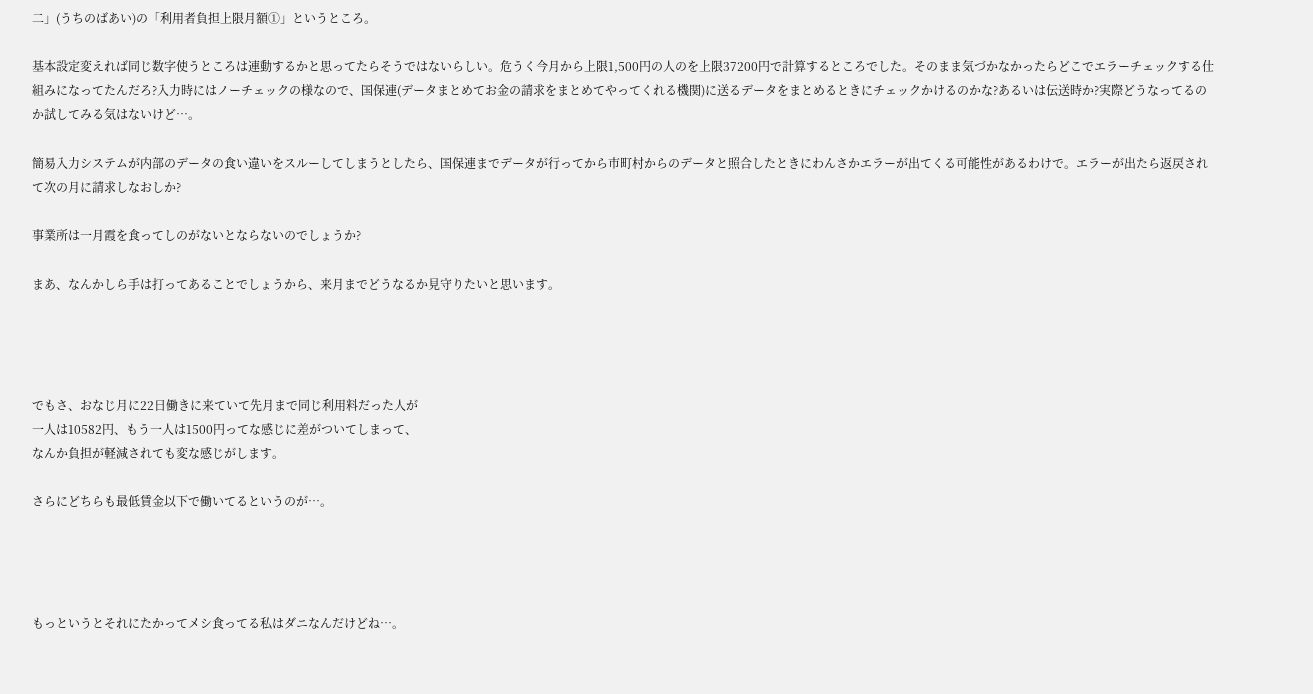二」(うちのばあい)の「利用者負担上限月額①」というところ。

基本設定変えれば同じ数字使うところは連動するかと思ってたらそうではないらしい。危うく今月から上限1,500円の人のを上限37200円で計算するところでした。そのまま気づかなかったらどこでエラーチェックする仕組みになってたんだろ?入力時にはノーチェックの様なので、国保連(データまとめてお金の請求をまとめてやってくれる機関)に送るデータをまとめるときにチェックかけるのかな?あるいは伝送時か?実際どうなってるのか試してみる気はないけど…。

簡易入力システムが内部のデータの食い違いをスルーしてしまうとしたら、国保連までデータが行ってから市町村からのデータと照合したときにわんさかエラーが出てくる可能性があるわけで。エラーが出たら返戻されて次の月に請求しなおしか?

事業所は一月霞を食ってしのがないとならないのでしょうか?

まあ、なんかしら手は打ってあることでしょうから、来月までどうなるか見守りたいと思います。




でもさ、おなじ月に22日働きに来ていて先月まで同じ利用料だった人が
一人は10582円、もう一人は1500円ってな感じに差がついてしまって、
なんか負担が軽減されても変な感じがします。

さらにどちらも最低賃金以下で働いてるというのが…。




もっというとそれにたかってメシ食ってる私はダニなんだけどね…。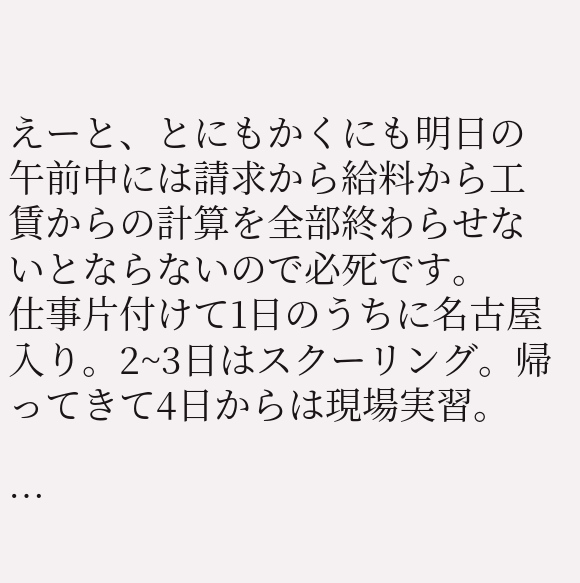えーと、とにもかくにも明日の午前中には請求から給料から工賃からの計算を全部終わらせないとならないので必死です。
仕事片付けて1日のうちに名古屋入り。2~3日はスクーリング。帰ってきて4日からは現場実習。

…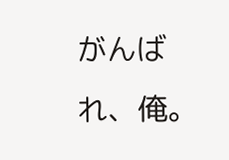がんばれ、俺。